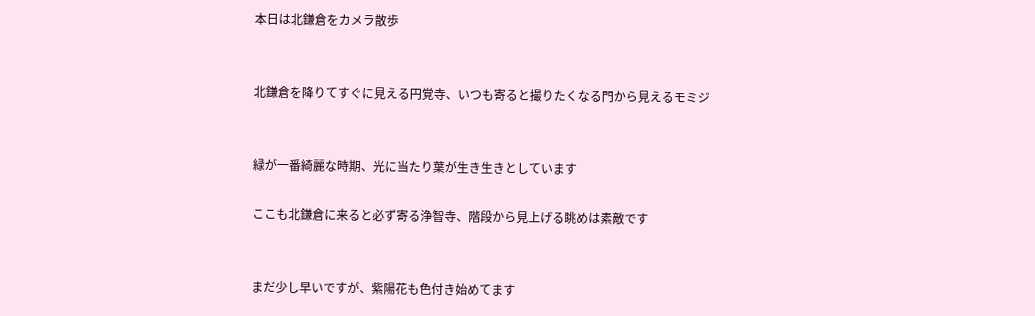本日は北鎌倉をカメラ散歩


北鎌倉を降りてすぐに見える円覚寺、いつも寄ると撮りたくなる門から見えるモミジ


緑が一番綺麗な時期、光に当たり葉が生き生きとしています

ここも北鎌倉に来ると必ず寄る浄智寺、階段から見上げる眺めは素敵です


まだ少し早いですが、紫陽花も色付き始めてます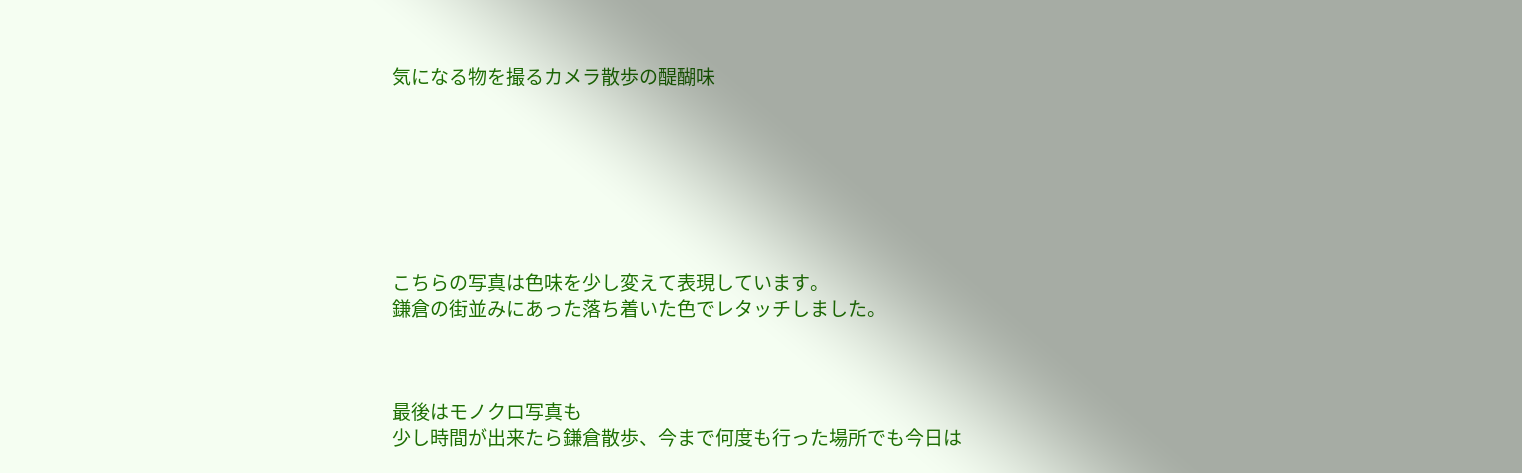気になる物を撮るカメラ散歩の醍醐味







こちらの写真は色味を少し変えて表現しています。
鎌倉の街並みにあった落ち着いた色でレタッチしました。



最後はモノクロ写真も
少し時間が出来たら鎌倉散歩、今まで何度も行った場所でも今日は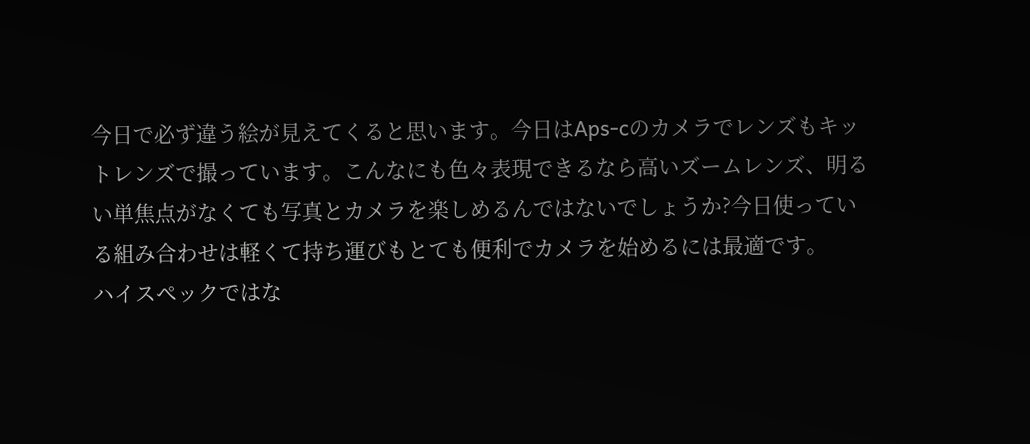今日で必ず違う絵が見えてくると思います。今日はAps-cのカメラでレンズもキットレンズで撮っています。こんなにも色々表現できるなら高いズームレンズ、明るい単焦点がなくても写真とカメラを楽しめるんではないでしょうか?今日使っている組み合わせは軽くて持ち運びもとても便利でカメラを始めるには最適です。
ハイスペックではな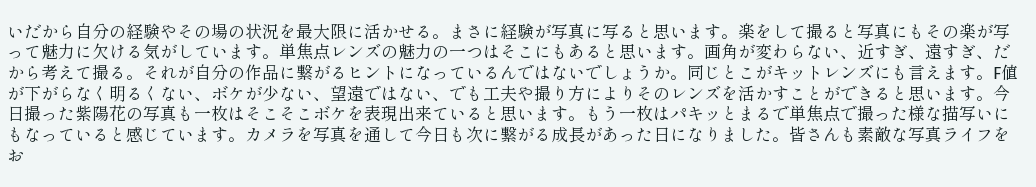いだから自分の経験やその場の状況を最大限に活かせる。まさに経験が写真に写ると思います。楽をして撮ると写真にもその楽が写って魅力に欠ける気がしています。単焦点レンズの魅力の一つはそこにもあると思います。画角が変わらない、近すぎ、遠すぎ、だから考えて撮る。それが自分の作品に繋がるヒントになっているんではないでしょうか。同じとこがキットレンズにも言えます。F値が下がらなく明るくない、ボケが少ない、望遠ではない、でも工夫や撮り方によりそのレンズを活かすことができると思います。今日撮った紫陽花の写真も一枚はそこそこボケを表現出来ていると思います。もう一枚はパキッとまるで単焦点で撮った様な描写いにもなっていると感じています。カメラを写真を通して今日も次に繋がる成長があった日になりました。皆さんも素敵な写真ライフをお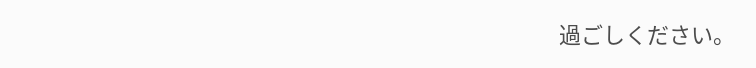過ごしください。